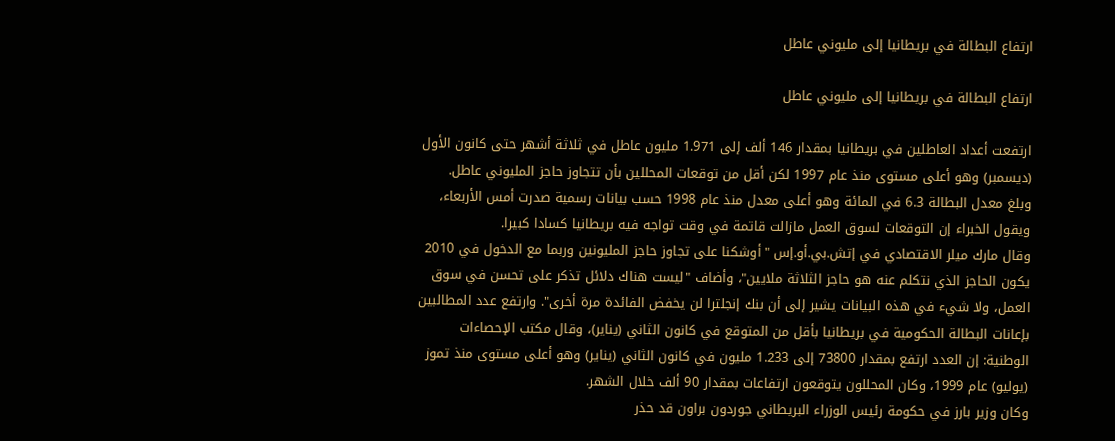ارتفاع البطالة في بريطانيا إلى مليوني عاطل

ارتفاع البطالة في بريطانيا إلى مليوني عاطل

ارتفعت أعداد العاطلين في بريطانيا بمقدار 146 ألف إلى 1.971 مليون عاطل في ثلاثة أشهر حتى كانون الأول (ديسمبر) وهو أعلى مستوى منذ عام 1997 لكن أقل من توقعات المحللين بأن تتجاوز حاجز المليوني عاطل.
وبلغ معدل البطالة 6.3 في المائة وهو أعلى معدل منذ عام 1998 حسب بيانات رسمية صدرت أمس الأربعاء، ويقول الخبراء إن التوقعات لسوق العمل مازالت قاتمة في وقت تواجه فيه بريطانيا كسادا كبيرا.
وقال مارك ميلر الاقتصادي في إتش.بي.أو.إس "أوشكنا على تجاوز حاجز المليونين وربما مع الدخول في 2010 يكون الحاجز الذي نتكلم عنه هو حاجز الثلاثة ملايين"، وأضاف "ليست هناك دلائل تذكر على تحسن في سوق العمل، ولا شيء في هذه البيانات يشير إلى أن بنك إنجلترا لن يخفض الفائدة مرة أخرى". وارتفع عدد المطالبين بإعانات البطالة الحكومية في بريطانيا بأقل من المتوقع في كانون الثاني (يناير)، وقال مكتب الإحصاءات الوطنية: إن العدد ارتفع بمقدار 73800 إلى 1.233 مليون في كانون الثاني (يناير) وهو أعلى مستوى منذ تموز (يوليو) عام 1999، وكان المحللون يتوقعون ارتفاعات بمقدار 90 ألف خلال الشهر.
وكان وزير بارز في حكومة رئيس الوزراء البريطاني جوردون براون قد حذر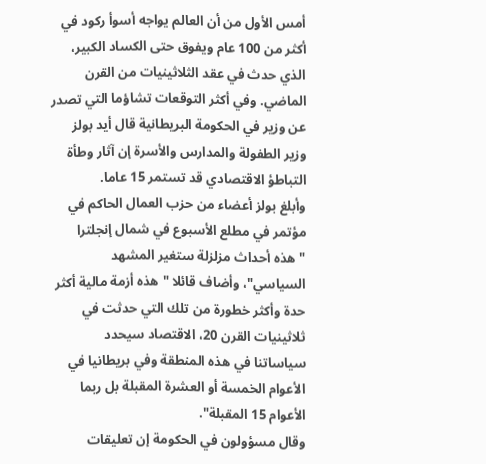أمس الأول من أن العالم يواجه أسوأ ركود في أكثر من 100 عام ويفوق حتى الكساد الكبير، الذي حدث في عقد الثلاثينيات من القرن الماضي. وفي أكثر التوقعات تشاؤما التي تصدر عن وزير في الحكومة البريطانية قال أيد بولز وزير الطفولة والمدارس والأسرة إن آثار وطأة التباطؤ الاقتصادي قد تستمر 15 عاما.
وأبلغ بولز أعضاء من حزب العمال الحاكم في مؤتمر في مطلع الأسبوع في شمال إنجلترا "هذه أحداث مزلزلة ستغير المشهد السياسي"، وأضاف قائلا "هذه أزمة مالية أكثر حدة وأكثر خطورة من تلك التي حدثت في ثلاثينيات القرن 20، الاقتصاد سيحدد سياساتنا في هذه المنطقة وفي بريطانيا في الأعوام الخمسة أو العشرة المقبلة بل ربما الأعوام 15 المقبلة".
وقال مسؤولون في الحكومة إن تعليقات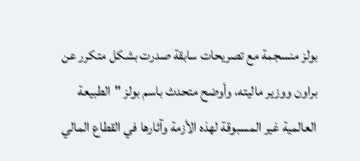بولز منسجمة مع تصريحات سابقة صدرت بشكل متكرر عن براون ووزير ماليته، وأوضح متحدث باسم بولز "الطبيعة العالمية غير المسبوقة لهذه الأزمة وآثارها في القطاع المالي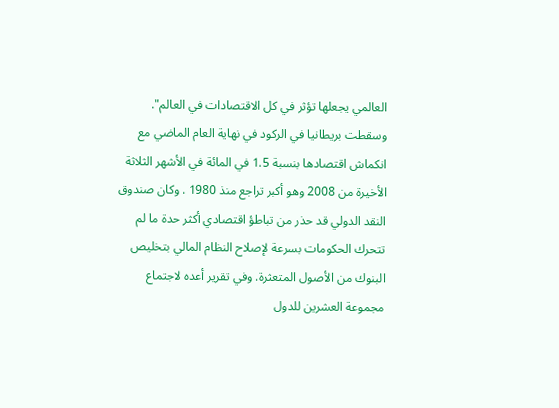العالمي يجعلها تؤثر في كل الاقتصادات في العالم".
وسقطت بريطانيا في الركود في نهاية العام الماضي مع انكماش اقتصادها بنسبة 1.5 في المائة في الأشهر الثلاثة الأخيرة من 2008 وهو أكبر تراجع منذ 1980 . وكان صندوق النقد الدولي قد حذر من تباطؤ اقتصادي أكثر حدة ما لم تتحرك الحكومات بسرعة لإصلاح النظام المالي بتخليص البنوك من الأصول المتعثرة. وفي تقرير أعده لاجتماع مجموعة العشرين للدول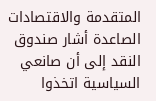المتقدمة والاقتصادات الصاعدة أشار صندوق النقد إلى أن صانعي السياسية اتخذوا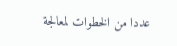عددا من الخطوات لمعالجة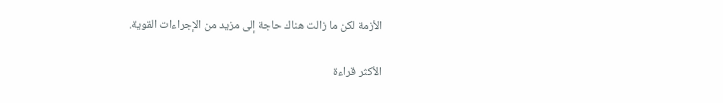الأزمة لكن ما زالت هناك حاجة إلى مزيد من الإجراءات القوية.

الأكثر قراءة